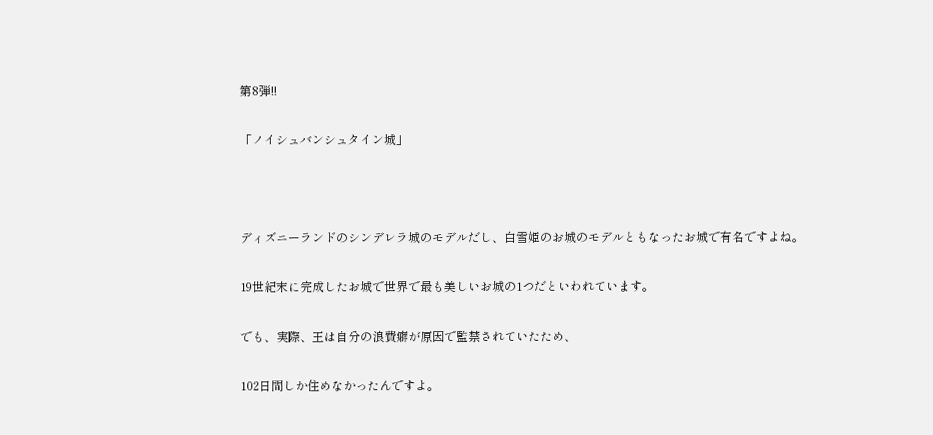第8弾!!

「ノイシュバンシュタイン城」



ディズニーランドのシンデレラ城のモデルだし、白雪姫のお城のモデルともなったお城で有名ですよね。

19世紀末に完成したお城で世界で最も美しいお城の1つだといわれています。

でも、実際、王は自分の浪費癖が原因で監禁されていたため、

102日間しか住めなかったんですよ。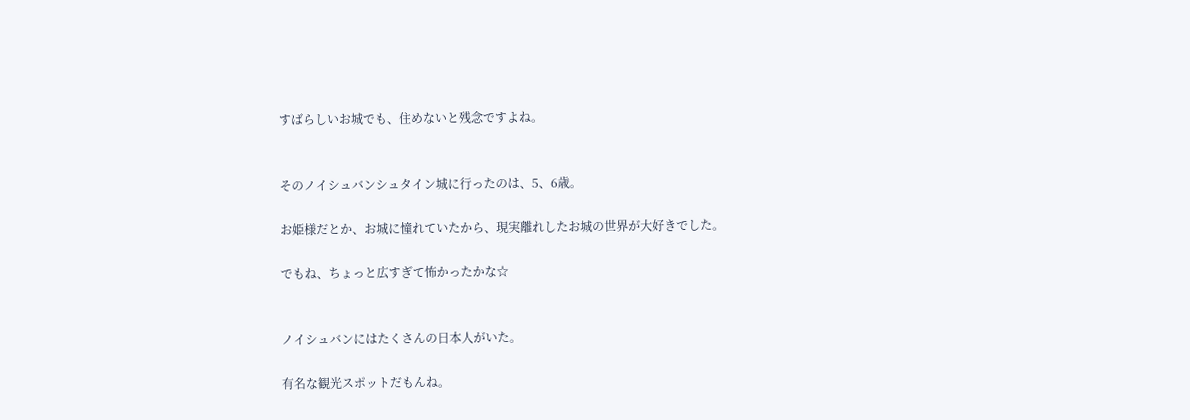すばらしいお城でも、住めないと残念ですよね。


そのノイシュバンシュタイン城に行ったのは、5、6歳。

お姫様だとか、お城に憧れていたから、現実離れしたお城の世界が大好きでした。

でもね、ちょっと広すぎて怖かったかな☆


ノイシュバンにはたくさんの日本人がいた。

有名な観光スポットだもんね。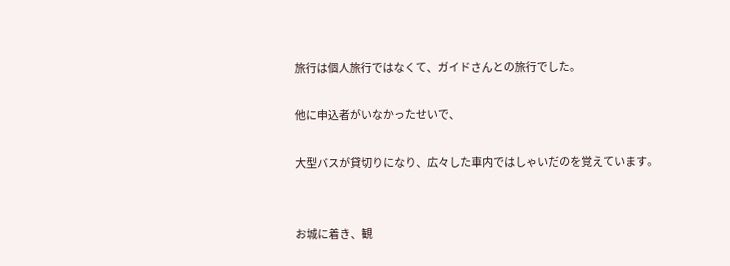旅行は個人旅行ではなくて、ガイドさんとの旅行でした。

他に申込者がいなかったせいで、

大型バスが貸切りになり、広々した車内ではしゃいだのを覚えています。


お城に着き、観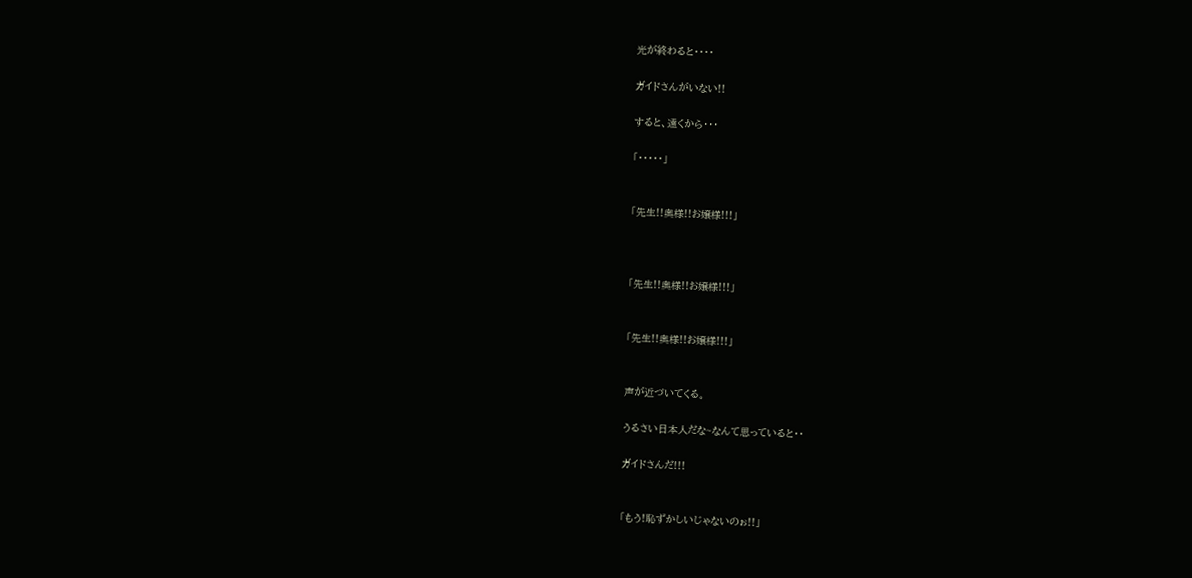光が終わると・・・・

ガイドさんがいない!!

すると、遠くから・・・

「・・・・・」


「先生!!奥様!!お嬢様!!!」



「先生!!奥様!!お嬢様!!!」


「先生!!奥様!!お嬢様!!!」


声が近づいてくる。

うるさい日本人だな~なんて思っていると・・

ガイドさんだ!!!


「もう!恥ずかしいじゃないのぉ!!」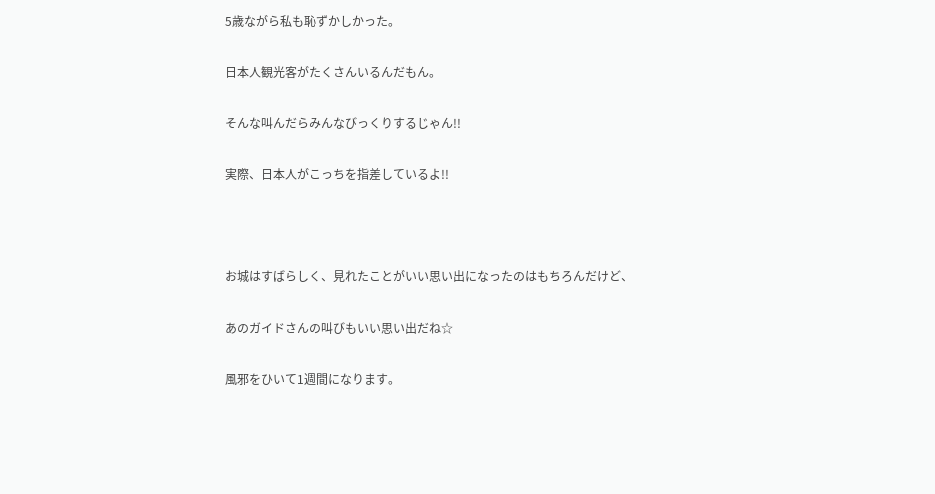5歳ながら私も恥ずかしかった。

日本人観光客がたくさんいるんだもん。

そんな叫んだらみんなびっくりするじゃん!!

実際、日本人がこっちを指差しているよ!!



お城はすばらしく、見れたことがいい思い出になったのはもちろんだけど、

あのガイドさんの叫びもいい思い出だね☆

風邪をひいて1週間になります。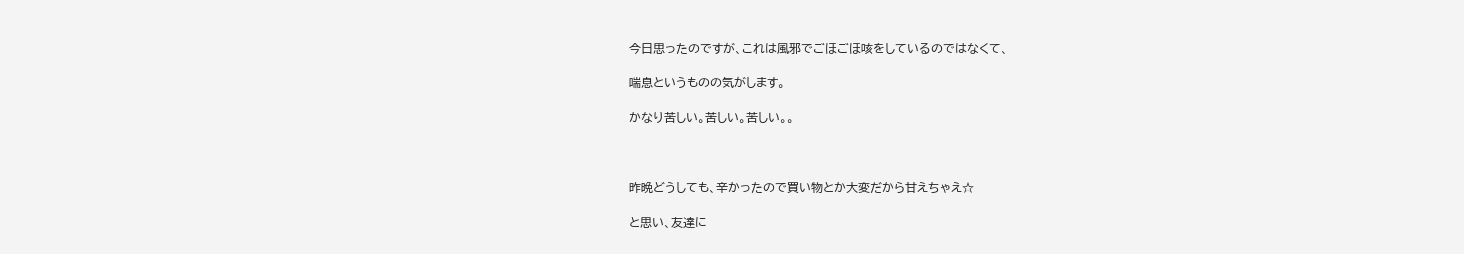今日思ったのですが、これは風邪でごほごほ咳をしているのではなくて、

喘息というものの気がします。

かなり苦しい。苦しい。苦しい。。



昨晩どうしても、辛かったので買い物とか大変だから甘えちゃえ☆

と思い、友達に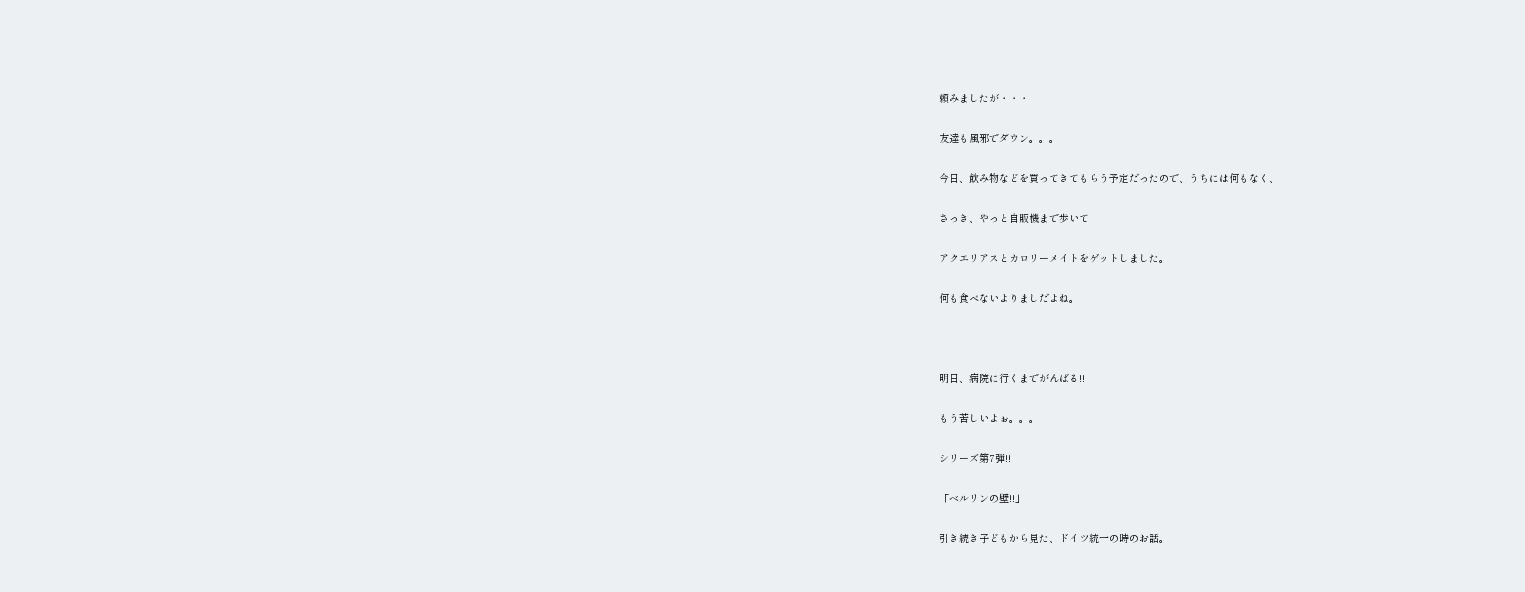頼みましたが・・・

友達も風邪でダウン。。。

今日、飲み物などを買ってきてもらう予定だったので、うちには何もなく、

さっき、やっと自販機まで歩いて

アクエリアスとカロリーメイトをゲットしました。

何も食べないよりましだよね。



明日、病院に行くまでがんばる!!

もう苦しいよぉ。。。

シリーズ第7弾!!

「ベルリンの壁!!」

引き続き子どもから見た、ドイツ統一の時のお話。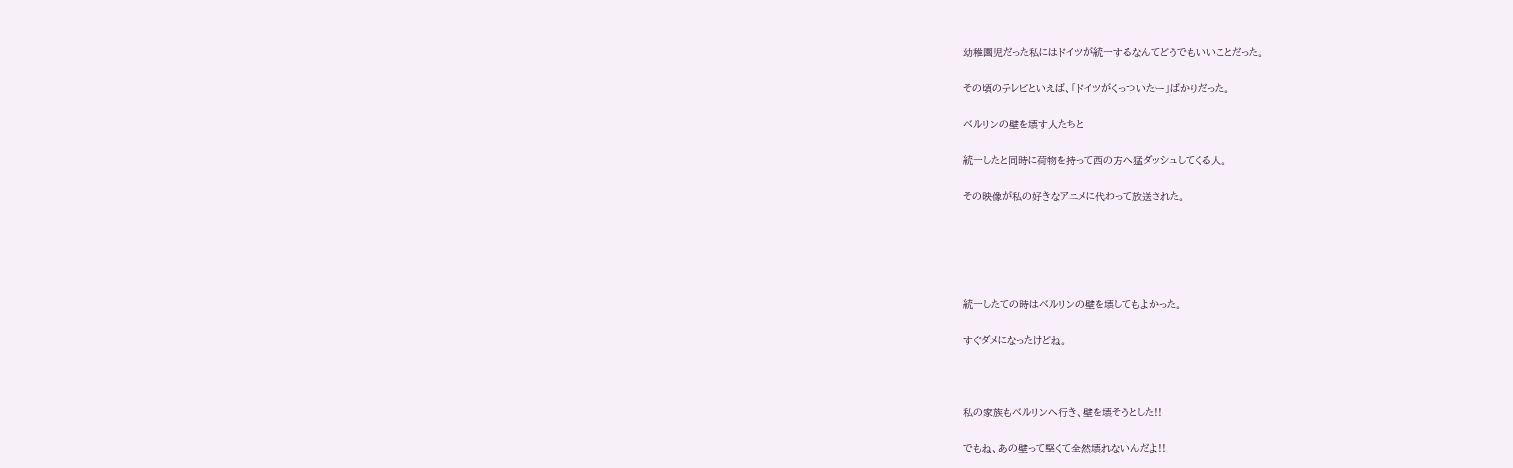幼稚園児だった私にはドイツが統一するなんてどうでもいいことだった。

その頃のテレビといえば、「ドイツがくっついたー」ばかりだった。

ベルリンの壁を壊す人たちと

統一したと同時に荷物を持って西の方へ猛ダッシュしてくる人。

その映像が私の好きなアニメに代わって放送された。





統一したての時はベルリンの壁を壊してもよかった。

すぐダメになったけどね。



私の家族もベルリンへ行き、壁を壊そうとした!!

でもね、あの壁って堅くて全然壊れないんだよ!!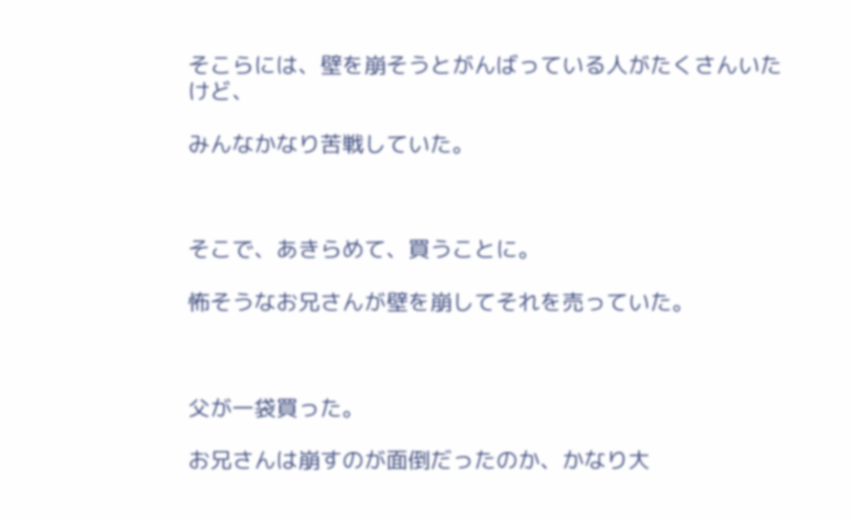そこらには、壁を崩そうとがんばっている人がたくさんいたけど、

みんなかなり苦戦していた。



そこで、あきらめて、買うことに。

怖そうなお兄さんが壁を崩してそれを売っていた。



父が一袋買った。

お兄さんは崩すのが面倒だったのか、かなり大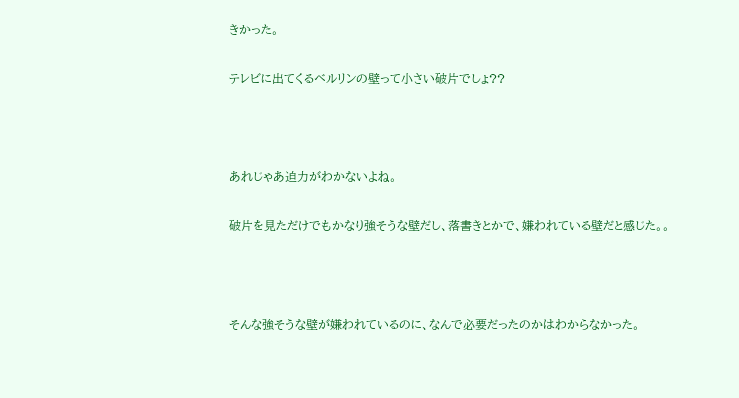きかった。

テレビに出てくるベルリンの壁って小さい破片でしょ??



あれじゃあ迫力がわかないよね。

破片を見ただけでもかなり強そうな壁だし、落書きとかで、嫌われている壁だと感じた。。



そんな強そうな壁が嫌われているのに、なんで必要だったのかはわからなかった。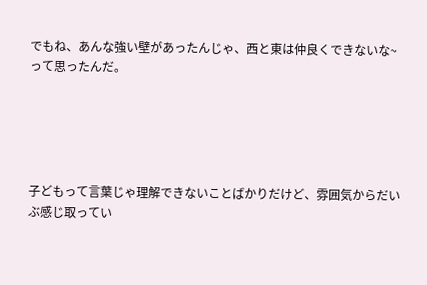でもね、あんな強い壁があったんじゃ、西と東は仲良くできないな~って思ったんだ。





子どもって言葉じゃ理解できないことばかりだけど、雰囲気からだいぶ感じ取ってい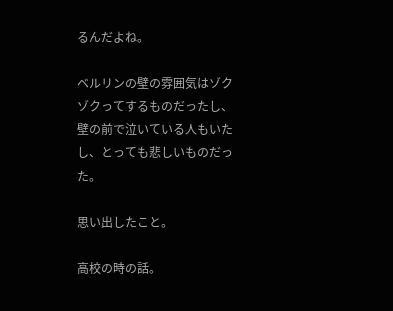るんだよね。

ベルリンの壁の雰囲気はゾクゾクってするものだったし、壁の前で泣いている人もいたし、とっても悲しいものだった。

思い出したこと。

高校の時の話。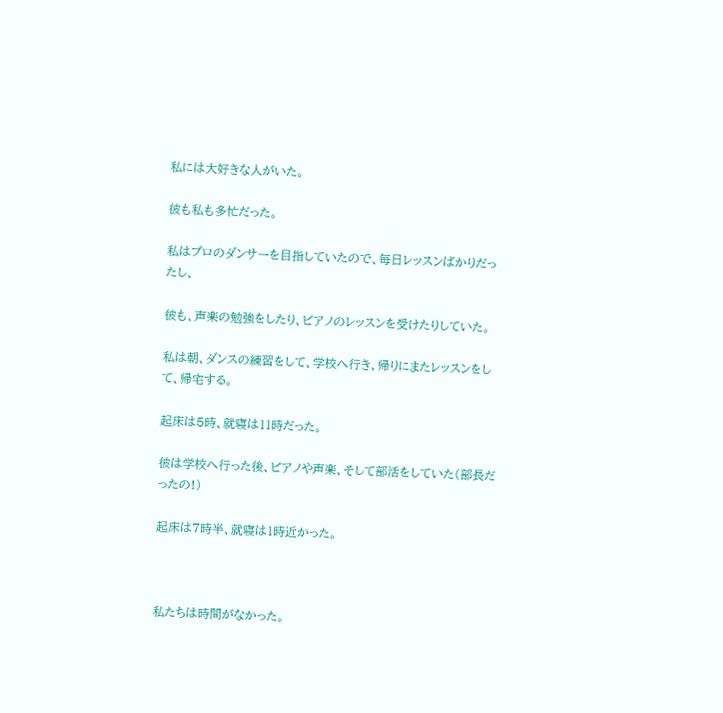私には大好きな人がいた。

彼も私も多忙だった。

私はプロのダンサーを目指していたので、毎日レッスンばかりだったし、

彼も、声楽の勉強をしたり、ピアノのレッスンを受けたりしていた。

私は朝、ダンスの練習をして、学校へ行き、帰りにまたレッスンをして、帰宅する。

起床は5時、就寝は11時だった。

彼は学校へ行った後、ピアノや声楽、そして部活をしていた(部長だったの!)

起床は7時半、就寝は1時近かった。



私たちは時間がなかった。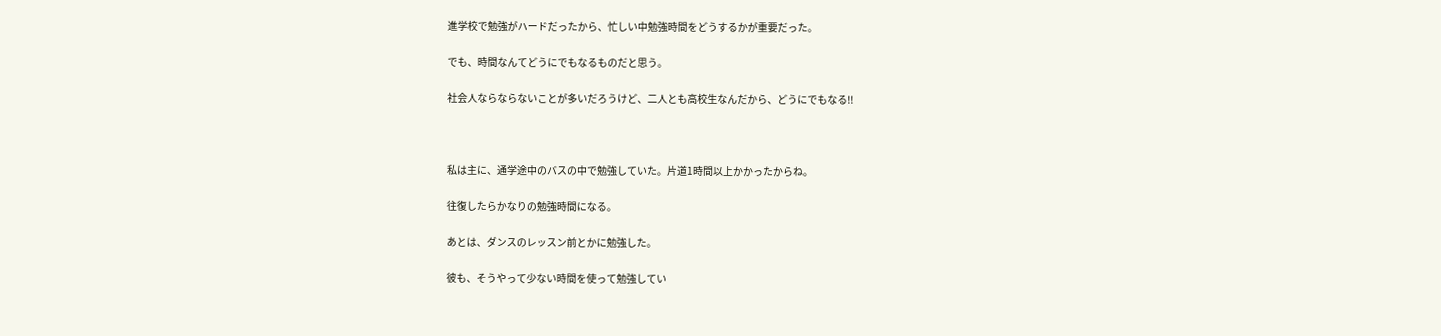進学校で勉強がハードだったから、忙しい中勉強時間をどうするかが重要だった。

でも、時間なんてどうにでもなるものだと思う。

社会人ならならないことが多いだろうけど、二人とも高校生なんだから、どうにでもなる!!



私は主に、通学途中のバスの中で勉強していた。片道1時間以上かかったからね。

往復したらかなりの勉強時間になる。

あとは、ダンスのレッスン前とかに勉強した。

彼も、そうやって少ない時間を使って勉強してい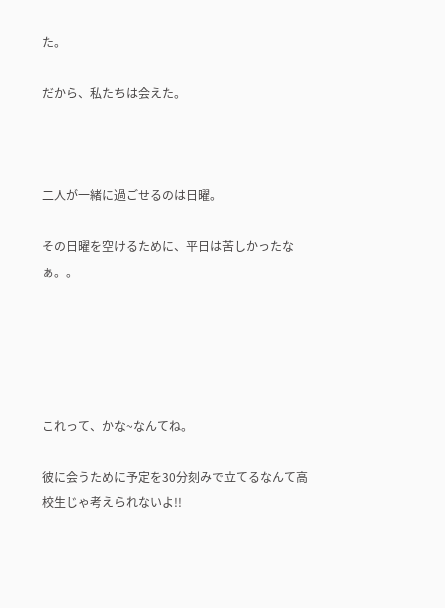た。

だから、私たちは会えた。



二人が一緒に過ごせるのは日曜。

その日曜を空けるために、平日は苦しかったなぁ。。





これって、かな~なんてね。

彼に会うために予定を30分刻みで立てるなんて高校生じゃ考えられないよ!!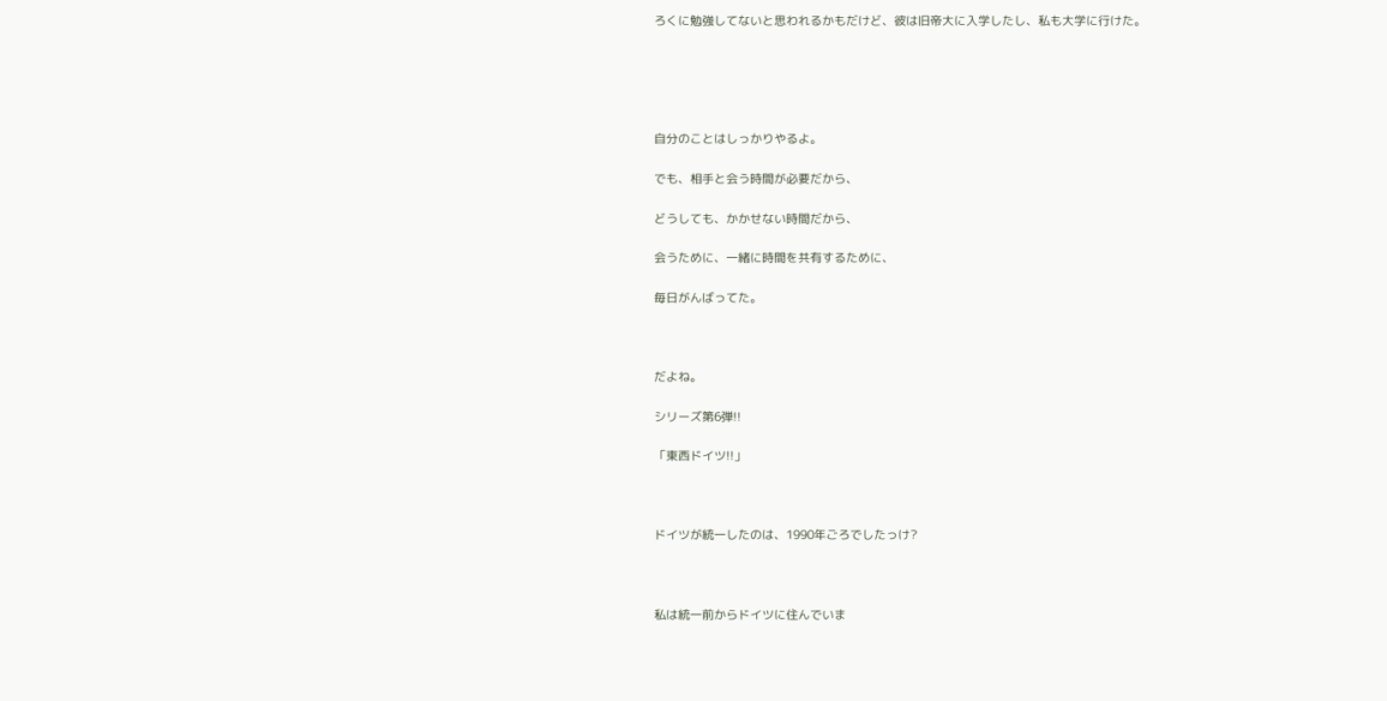ろくに勉強してないと思われるかもだけど、彼は旧帝大に入学したし、私も大学に行けた。





自分のことはしっかりやるよ。

でも、相手と会う時間が必要だから、

どうしても、かかせない時間だから、

会うために、一緒に時間を共有するために、

毎日がんばってた。



だよね。

シリーズ第6弾!!

「東西ドイツ!!」



ドイツが統一したのは、1990年ごろでしたっけ?



私は統一前からドイツに住んでいま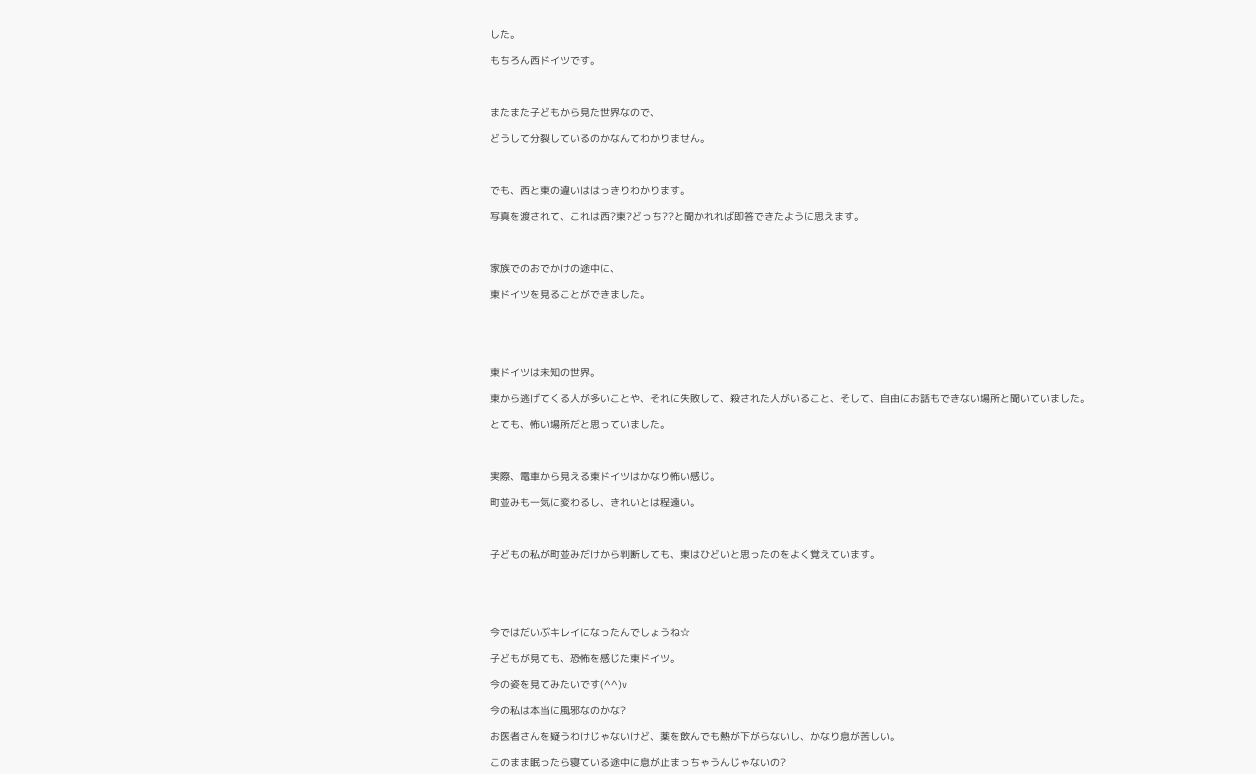した。

もちろん西ドイツです。



またまた子どもから見た世界なので、

どうして分裂しているのかなんてわかりません。



でも、西と東の違いははっきりわかります。

写真を渡されて、これは西?東?どっち??と聞かれれば即答できたように思えます。



家族でのおでかけの途中に、

東ドイツを見ることができました。





東ドイツは未知の世界。

東から逃げてくる人が多いことや、それに失敗して、殺された人がいること、そして、自由にお話もできない場所と聞いていました。

とても、怖い場所だと思っていました。



実際、電車から見える東ドイツはかなり怖い感じ。

町並みも一気に変わるし、きれいとは程遠い。



子どもの私が町並みだけから判断しても、東はひどいと思ったのをよく覚えています。





今ではだいぶキレイになったんでしょうね☆

子どもが見ても、恐怖を感じた東ドイツ。

今の姿を見てみたいです(^^)v

今の私は本当に風邪なのかな?

お医者さんを疑うわけじゃないけど、薬を飲んでも熱が下がらないし、かなり息が苦しい。

このまま眠ったら寝ている途中に息が止まっちゃうんじゃないの?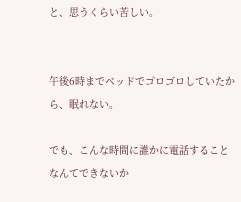と、思うくらい苦しい。


午後6時までベッドでゴロゴロしていたから、眠れない。

でも、こんな時間に誰かに電話することなんてできないか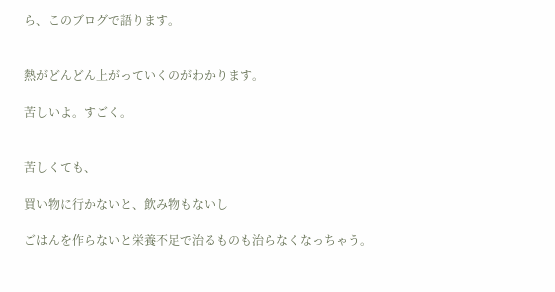ら、このブログで語ります。


熱がどんどん上がっていくのがわかります。

苦しいよ。すごく。


苦しくても、

買い物に行かないと、飲み物もないし

ごはんを作らないと栄養不足で治るものも治らなくなっちゃう。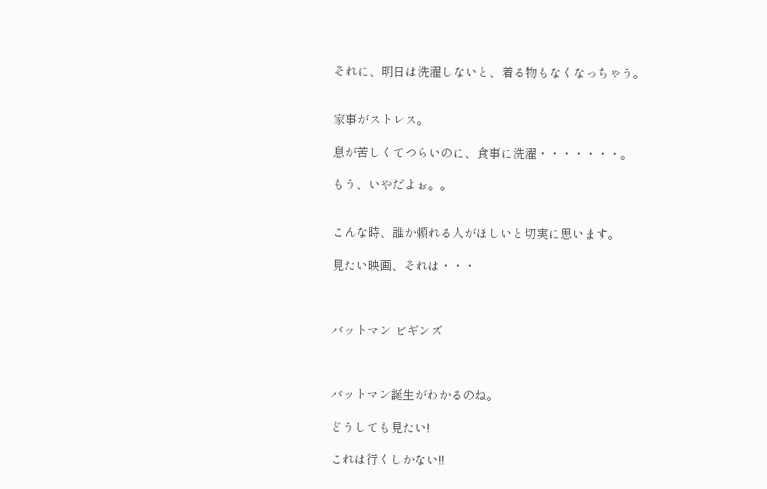それに、明日は洗濯しないと、着る物もなくなっちゃう。


家事がストレス。

息が苦しくてつらいのに、食事に洗濯・・・・・・・。

もう、いやだよぉ。。


こんな時、誰か頼れる人がほしいと切実に思います。

見たい映画、それは・・・



バットマン ビギンズ



バットマン誕生がわかるのね。

どうしても見たい!

これは行くしかない!!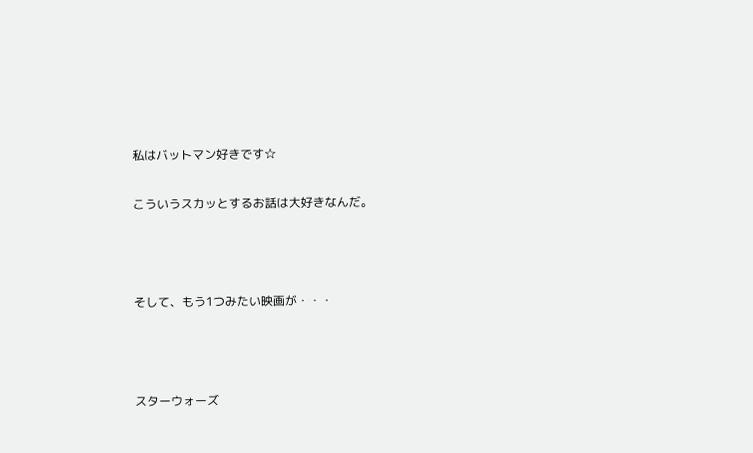私はバットマン好きです☆

こういうスカッとするお話は大好きなんだ。



そして、もう1つみたい映画が・・・



スターウォーズ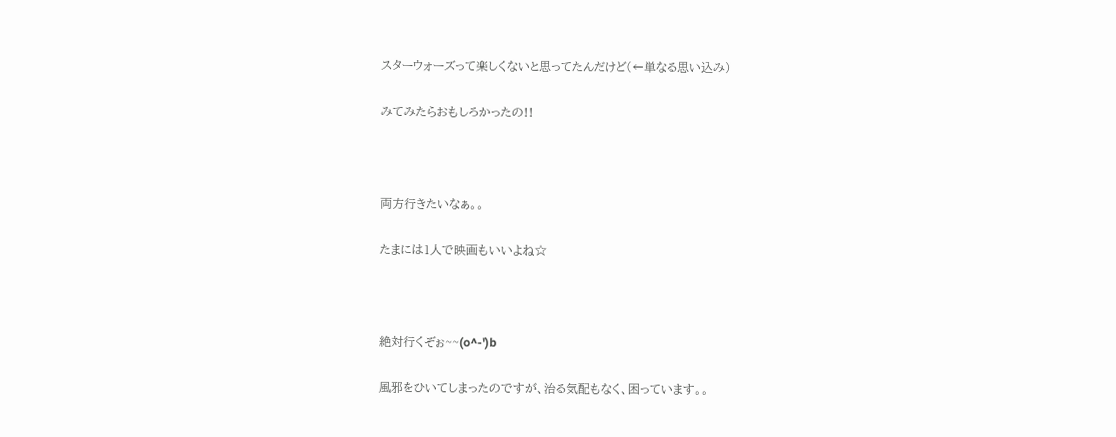スターウォーズって楽しくないと思ってたんだけど(←単なる思い込み)

みてみたらおもしろかったの!!



両方行きたいなぁ。。

たまには1人で映画もいいよね☆



絶対行くぞぉ~~(o^-')b

風邪をひいてしまったのですが、治る気配もなく、困っています。。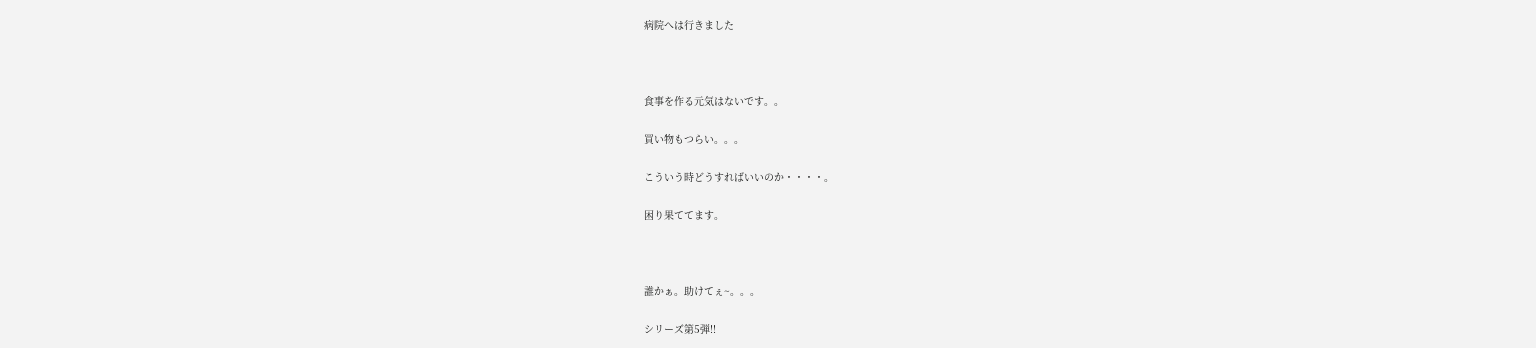病院へは行きました



食事を作る元気はないです。。

買い物もつらい。。。

こういう時どうすればいいのか・・・・。

困り果ててます。



誰かぁ。助けてぇ~。。。

シリーズ第5弾!!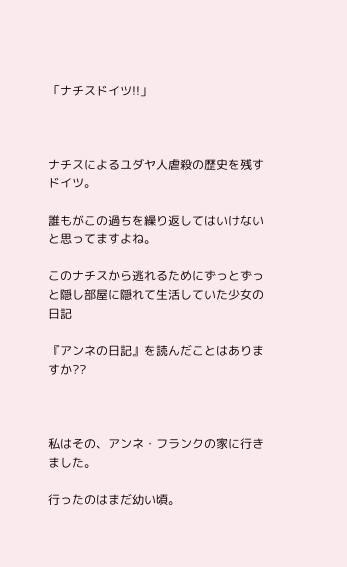「ナチスドイツ!!」



ナチスによるユダヤ人虐殺の歴史を残すドイツ。

誰もがこの過ちを繰り返してはいけないと思ってますよね。

このナチスから逃れるためにずっとずっと隠し部屋に隠れて生活していた少女の日記

『アンネの日記』を読んだことはありますか??



私はその、アンネ・フランクの家に行きました。

行ったのはまだ幼い頃。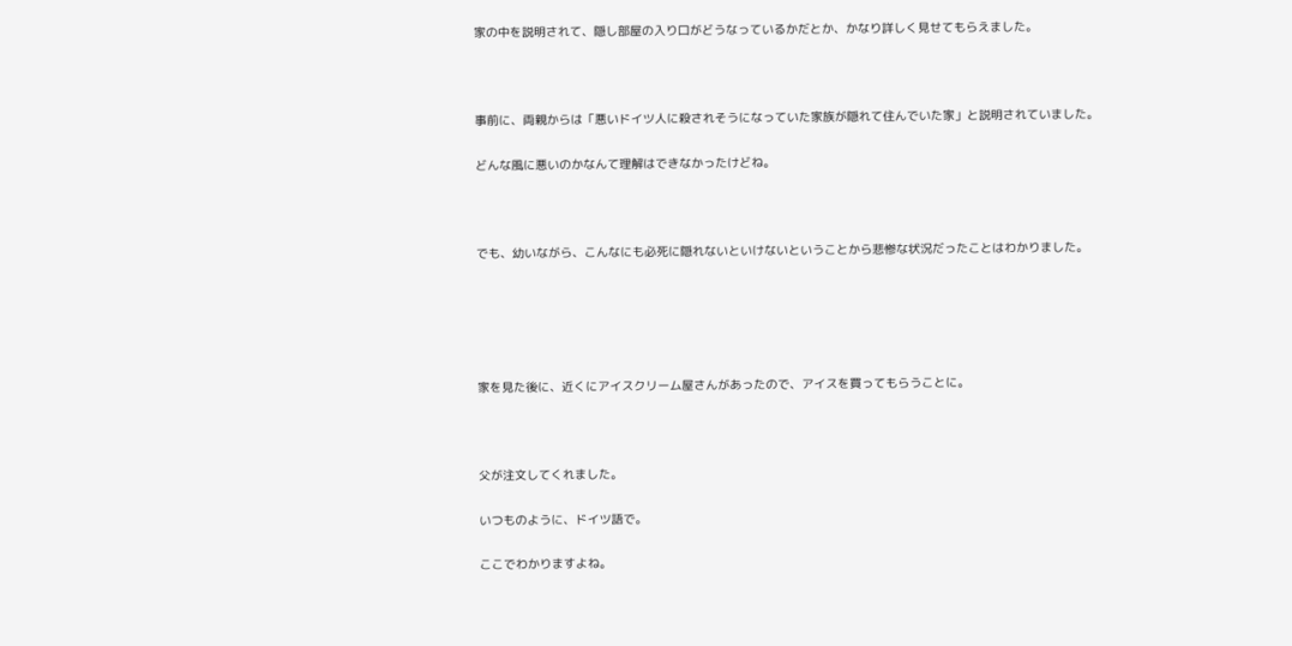家の中を説明されて、隠し部屋の入り口がどうなっているかだとか、かなり詳しく見せてもらえました。



事前に、両親からは「悪いドイツ人に殺されそうになっていた家族が隠れて住んでいた家」と説明されていました。

どんな風に悪いのかなんて理解はできなかったけどね。



でも、幼いながら、こんなにも必死に隠れないといけないということから悲惨な状況だったことはわかりました。





家を見た後に、近くにアイスクリーム屋さんがあったので、アイスを買ってもらうことに。



父が注文してくれました。

いつものように、ドイツ語で。

ここでわかりますよね。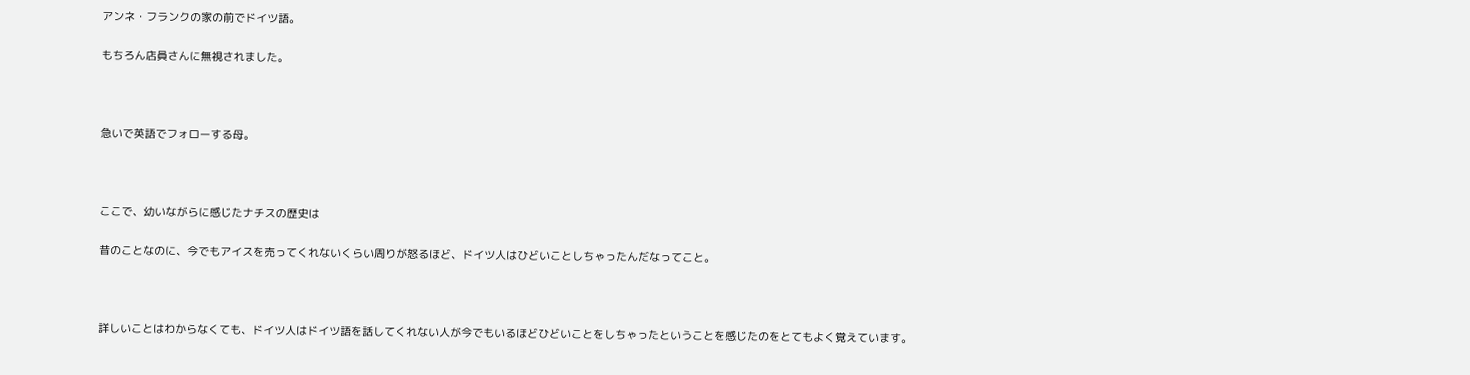アンネ・フランクの家の前でドイツ語。

もちろん店員さんに無視されました。



急いで英語でフォローする母。



ここで、幼いながらに感じたナチスの歴史は

昔のことなのに、今でもアイスを売ってくれないくらい周りが怒るほど、ドイツ人はひどいことしちゃったんだなってこと。



詳しいことはわからなくても、ドイツ人はドイツ語を話してくれない人が今でもいるほどひどいことをしちゃったということを感じたのをとてもよく覚えています。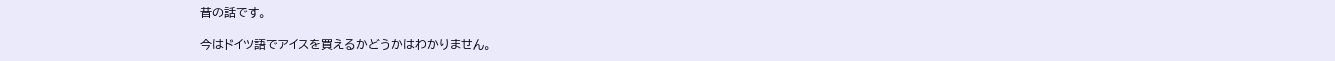昔の話です。

今はドイツ語でアイスを買えるかどうかはわかりません。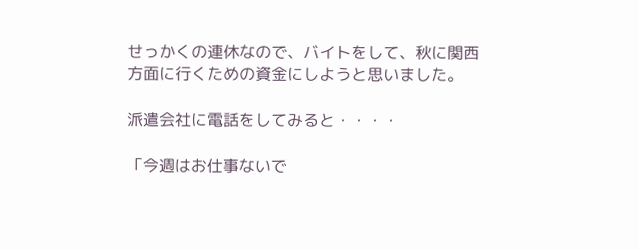せっかくの連休なので、バイトをして、秋に関西方面に行くための資金にしようと思いました。

派遣会社に電話をしてみると・・・・

「今週はお仕事ないで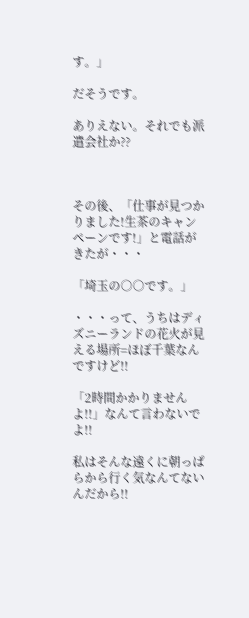す。」

だそうです。

ありえない。それでも派遣会社か??



その後、「仕事が見つかりました!生茶のキャンペーンです!」と電話がきたが・・・

「埼玉の○○です。」

・・・って、うちはディズニーランドの花火が見える場所=ほぼ千葉なんですけど!!

「2時間かかりませんよ!!」なんて言わないでよ!!

私はそんな遠くに朝っぱらから行く気なんてないんだから!!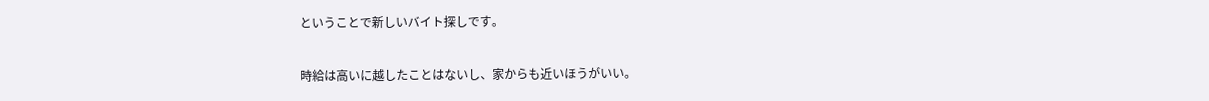ということで新しいバイト探しです。

時給は高いに越したことはないし、家からも近いほうがいい。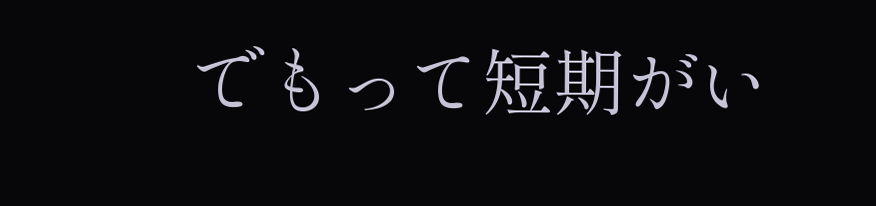でもって短期がい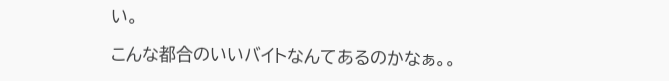い。

こんな都合のいいバイトなんてあるのかなぁ。。